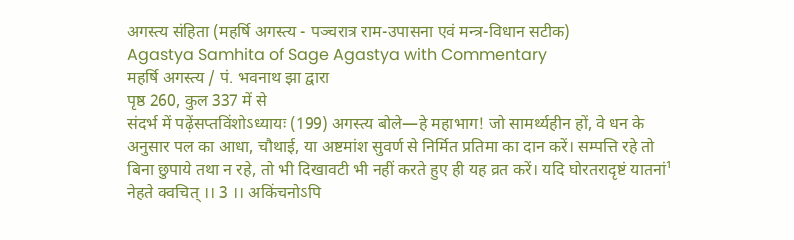अगस्त्य संहिता (महर्षि अगस्त्य - पञ्चरात्र राम-उपासना एवं मन्त्र-विधान सटीक)
Agastya Samhita of Sage Agastya with Commentary
महर्षि अगस्त्य / पं. भवनाथ झा द्वारा
पृष्ठ 260, कुल 337 में से
संदर्भ में पढ़ेंसप्तविंशोऽध्यायः (199) अगस्त्य बोले—हे महाभाग! जो सामर्थ्यहीन हों, वे धन के अनुसार पल का आधा, चौथाई, या अष्टमांश सुवर्ण से निर्मित प्रतिमा का दान करें। सम्पत्ति रहे तो बिना छुपाये तथा न रहे, तो भी दिखावटी भी नहीं करते हुए ही यह व्रत करें। यदि घोरतरादृष्टं यातनां¹ नेहते क्वचित् ।। 3 ।। अकिंचनोऽपि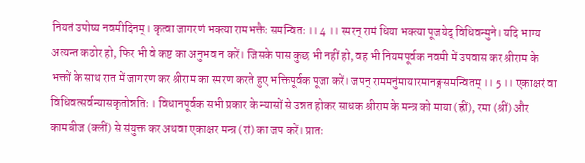नियतं उपोष्य नवमीदिनम्। कृत्वा जागरणं भक्त्या रामभक्तैः समन्वितः ।। 4 ।। स्मरन् रामं धिया भक्त्या पूजयेद् विधिवन्मुने। यदि भाग्य अत्यन्त कठोर हो, फिर भी वे कष्ट का अनुभव न करें। जिसके पास कुछ भी नहीं हो, वह भी नियमपूर्वक नवमी में उपवास कर श्रीराम के भक्तों के साथ रात में जागरण कर श्रीराम का स्मरण करते हुए भक्तिपूर्वक पूजा करें। जपन् राममनुंमायारमानङ्गसमन्वितम् ।। 5 ।। एकाक्षरं वा विधिवत्सर्वन्यासकृतोन्नतिः । विधानपूर्वक सभी प्रकार के न्यासों से उन्नत होकर साधक श्रीराम के मन्त्र को माया (ह्रीं), रमा (श्रीं) और कामबीज (क्लीं) से संयुक्त कर अथवा एकाक्षर मन्त्र (रां) का जप करें। प्रातः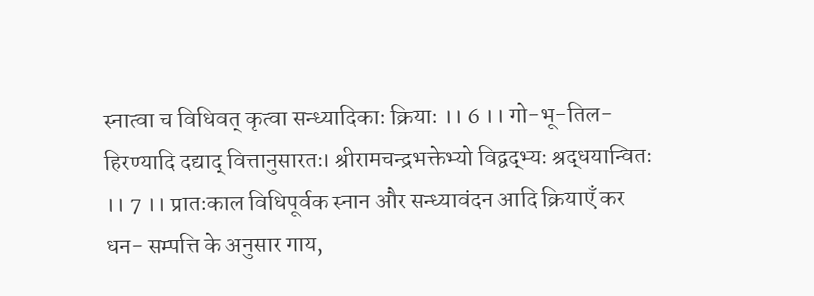स्नात्वा च विधिवत् कृत्वा सन्ध्यादिकाः क्रियाः ।। 6 ।। गो-भू-तिल-हिरण्यादि दद्याद् वित्तानुसारतः। श्रीरामचन्द्रभक्तेभ्यो विद्वद्भ्यः श्रद्धयान्वितः ।। 7 ।। प्रातःकाल विधिपूर्वक स्नान और सन्ध्यावंदन आदि क्रियाएँ कर धन- सम्पत्ति के अनुसार गाय,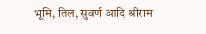भूमि, तिल, सुवर्ण आदि श्रीराम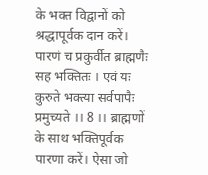के भक्त विद्वानों को श्रद्धापूर्वक दान करें। पारणं च प्रकुर्वीत ब्राह्मणैः सह भक्तितः । एवं यः कुरुते भक्त्या सर्वपापैः प्रमुच्यते ।। 8 ।। ब्राह्मणों के साथ भक्तिपूर्वक पारणा करें। ऐसा जो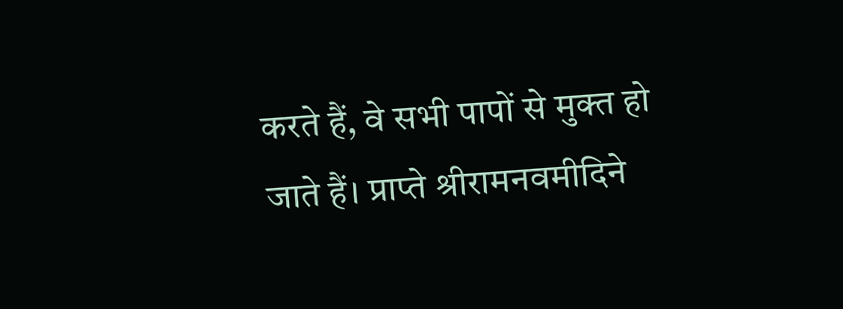करते हैं, वे सभी पापों से मुक्त हो जाते हैं। प्राप्ते श्रीरामनवमीदिने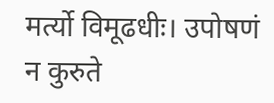मर्त्यो विमूढधीः। उपोषणं न कुरुते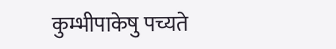कुम्भीपाकेषु पच्यते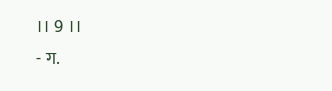।। 9 ।।
- ग.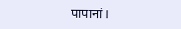पापानां।